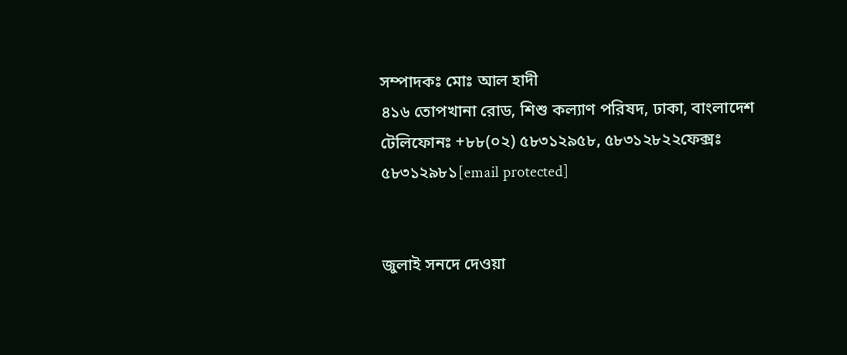সম্পাদকঃ মোঃ আল হাদী
৪১৬ তোপখানা রোড, শিশু কল্যাণ পরিষদ, ঢাকা, বাংলাদেশ
টেলিফোনঃ +৮৮(০২) ৫৮৩১২৯৫৮, ৫৮৩১২৮২২ফেক্সঃ ৫৮৩১২৯৮১[email protected]


জুলাই সনদে দেওয়া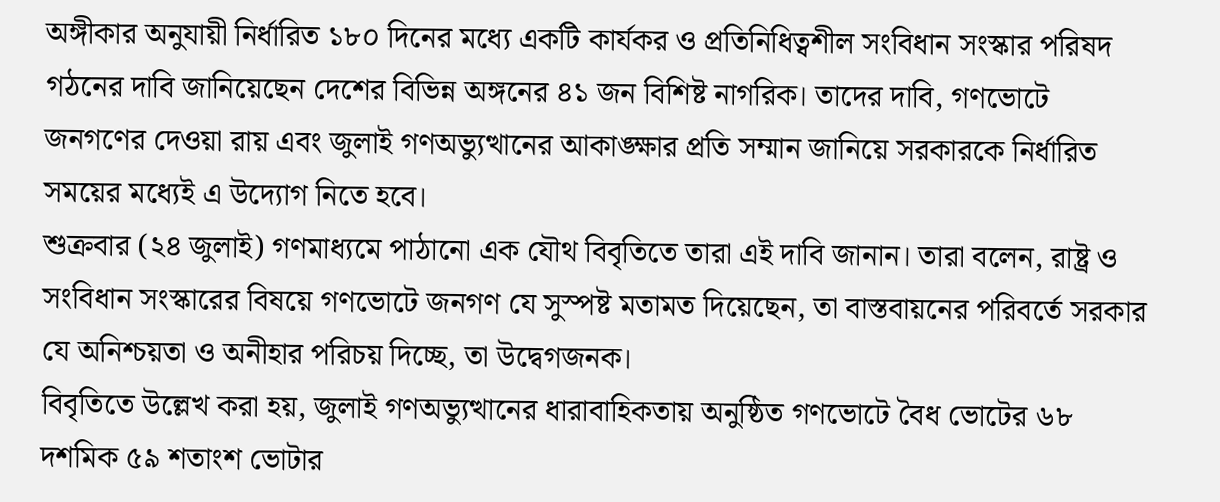অঙ্গীকার অনুযায়ী নির্ধারিত ১৮০ দিনের মধ্যে একটি কার্যকর ও প্রতিনিধিত্বশীল সংবিধান সংস্কার পরিষদ গঠনের দাবি জানিয়েছেন দেশের বিভিন্ন অঙ্গনের ৪১ জন বিশিষ্ট নাগরিক। তাদের দাবি, গণভোটে জনগণের দেওয়া রায় এবং জুলাই গণঅভ্যুত্থানের আকাঙ্ক্ষার প্রতি সম্মান জানিয়ে সরকারকে নির্ধারিত সময়ের মধ্যেই এ উদ্যোগ নিতে হবে।
শুক্রবার (২৪ জুলাই) গণমাধ্যমে পাঠানো এক যৌথ বিবৃতিতে তারা এই দাবি জানান। তারা বলেন, রাষ্ট্র ও সংবিধান সংস্কারের বিষয়ে গণভোটে জনগণ যে সুস্পষ্ট মতামত দিয়েছেন, তা বাস্তবায়নের পরিবর্তে সরকার যে অনিশ্চয়তা ও অনীহার পরিচয় দিচ্ছে, তা উদ্বেগজনক।
বিবৃতিতে উল্লেখ করা হয়, জুলাই গণঅভ্যুত্থানের ধারাবাহিকতায় অনুষ্ঠিত গণভোটে বৈধ ভোটের ৬৮ দশমিক ৫৯ শতাংশ ভোটার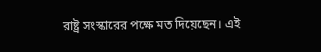রাষ্ট্র সংস্কারের পক্ষে মত দিয়েছেন। এই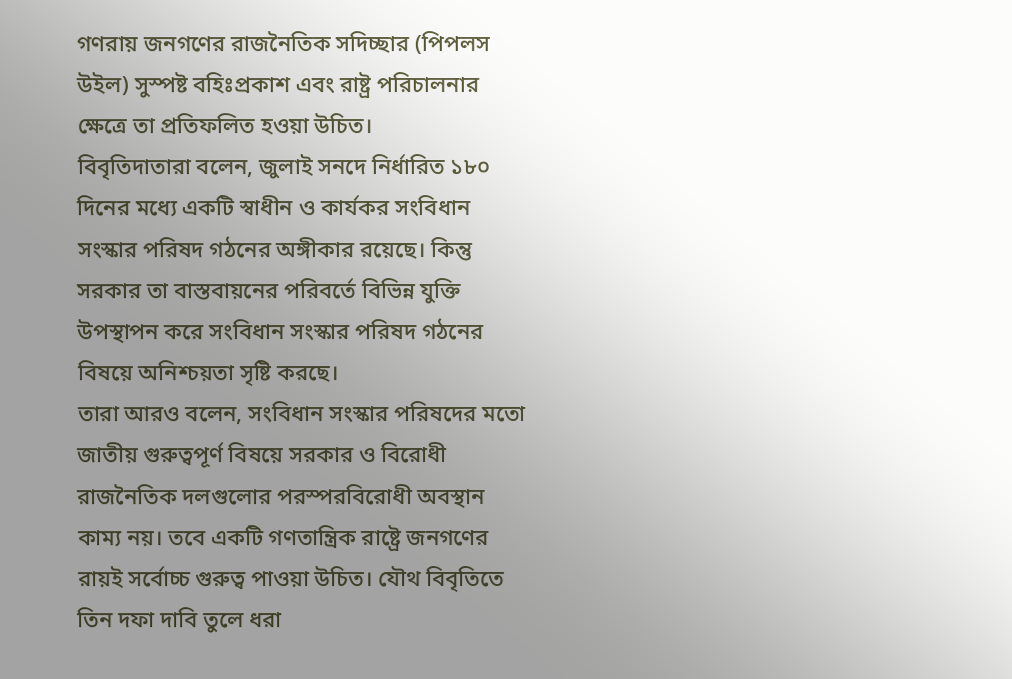গণরায় জনগণের রাজনৈতিক সদিচ্ছার (পিপলস উইল) সুস্পষ্ট বহিঃপ্রকাশ এবং রাষ্ট্র পরিচালনার ক্ষেত্রে তা প্রতিফলিত হওয়া উচিত।
বিবৃতিদাতারা বলেন, জুলাই সনদে নির্ধারিত ১৮০ দিনের মধ্যে একটি স্বাধীন ও কার্যকর সংবিধান সংস্কার পরিষদ গঠনের অঙ্গীকার রয়েছে। কিন্তু সরকার তা বাস্তবায়নের পরিবর্তে বিভিন্ন যুক্তি উপস্থাপন করে সংবিধান সংস্কার পরিষদ গঠনের বিষয়ে অনিশ্চয়তা সৃষ্টি করছে।
তারা আরও বলেন, সংবিধান সংস্কার পরিষদের মতো জাতীয় গুরুত্বপূর্ণ বিষয়ে সরকার ও বিরোধী রাজনৈতিক দলগুলোর পরস্পরবিরোধী অবস্থান কাম্য নয়। তবে একটি গণতান্ত্রিক রাষ্ট্রে জনগণের রায়ই সর্বোচ্চ গুরুত্ব পাওয়া উচিত। যৌথ বিবৃতিতে তিন দফা দাবি তুলে ধরা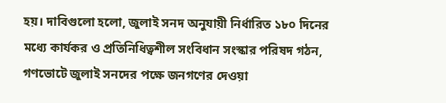হয়। দাবিগুলো হলো, জুলাই সনদ অনুযায়ী নির্ধারিত ১৮০ দিনের মধ্যে কার্যকর ও প্রতিনিধিত্বশীল সংবিধান সংস্কার পরিষদ গঠন, গণভোটে জুলাই সনদের পক্ষে জনগণের দেওয়া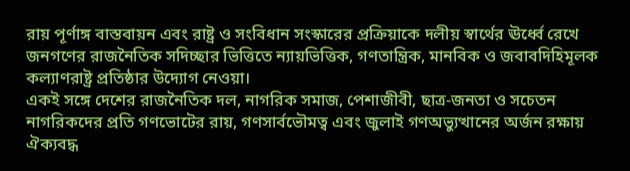রায় পূর্ণাঙ্গ বাস্তবায়ন এবং রাষ্ট্র ও সংবিধান সংস্কারের প্রক্রিয়াকে দলীয় স্বার্থের ঊর্ধ্বে রেখে জনগণের রাজনৈতিক সদিচ্ছার ভিত্তিতে ন্যায়ভিত্তিক, গণতান্ত্রিক, মানবিক ও জবাবদিহিমূলক কল্যাণরাষ্ট্র প্রতিষ্ঠার উদ্যোগ নেওয়া।
একই সঙ্গে দেশের রাজনৈতিক দল, নাগরিক সমাজ, পেশাজীবী, ছাত্র-জনতা ও সচেতন নাগরিকদের প্রতি গণভোটের রায়, গণসার্বভৌমত্ব এবং জুলাই গণঅভ্যুত্থানের অর্জন রক্ষায় ঐক্যবদ্ধ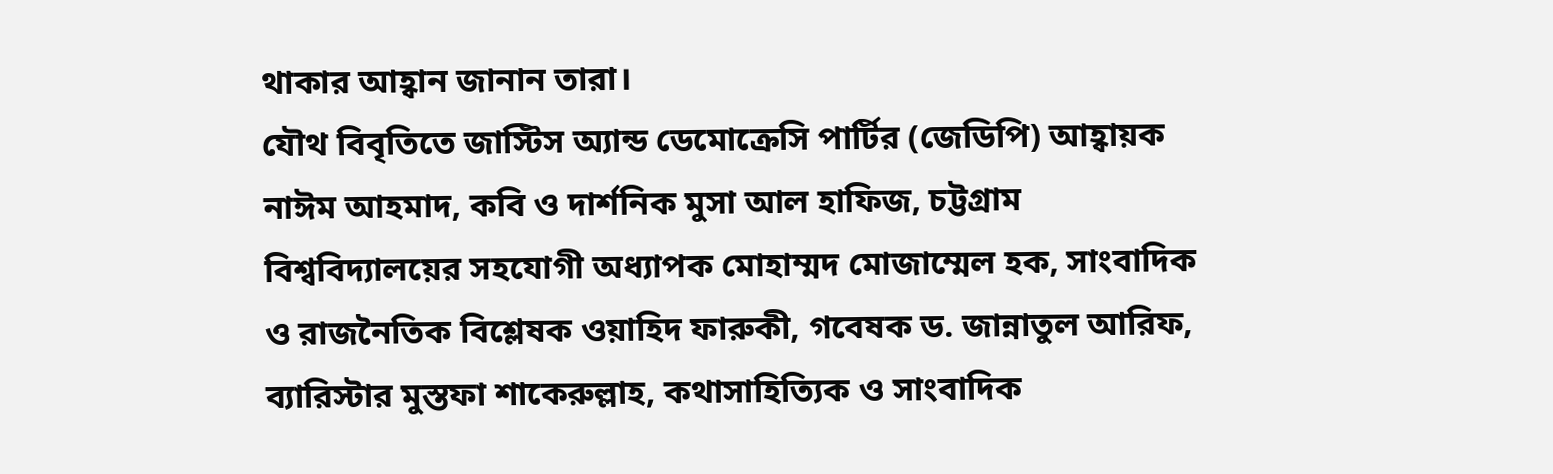থাকার আহ্বান জানান তারা।
যৌথ বিবৃতিতে জাস্টিস অ্যান্ড ডেমোক্রেসি পার্টির (জেডিপি) আহ্বায়ক নাঈম আহমাদ, কবি ও দার্শনিক মুসা আল হাফিজ, চট্টগ্রাম বিশ্ববিদ্যালয়ের সহযোগী অধ্যাপক মোহাম্মদ মোজাম্মেল হক, সাংবাদিক ও রাজনৈতিক বিশ্লেষক ওয়াহিদ ফারুকী, গবেষক ড. জান্নাতুল আরিফ, ব্যারিস্টার মুস্তফা শাকেরুল্লাহ, কথাসাহিত্যিক ও সাংবাদিক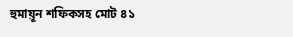হুমায়ূন শফিকসহ মোট ৪১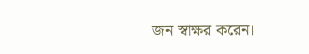জন স্বাক্ষর করেন।